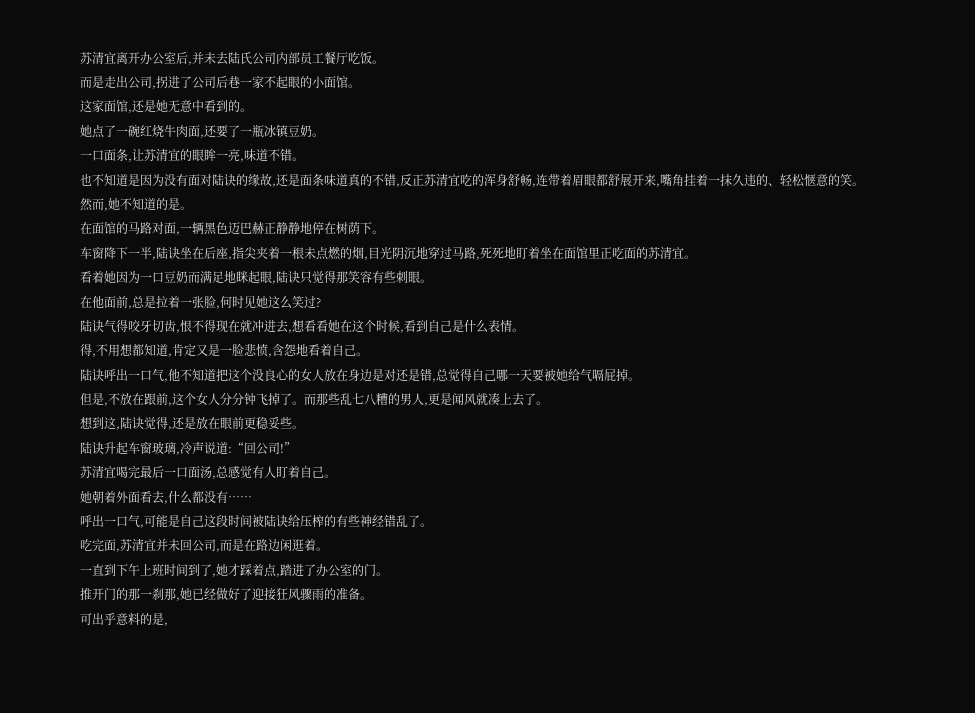苏清宜离开办公室后,并未去陆氏公司内部员工餐厅吃饭。
而是走出公司,拐进了公司后巷一家不起眼的小面馆。
这家面馆,还是她无意中看到的。
她点了一碗红烧牛肉面,还要了一瓶冰镇豆奶。
一口面条,让苏清宜的眼眸一亮,味道不错。
也不知道是因为没有面对陆诀的缘故,还是面条味道真的不错,反正苏清宜吃的浑身舒畅,连带着眉眼都舒展开来,嘴角挂着一抹久违的、轻松惬意的笑。
然而,她不知道的是。
在面馆的马路对面,一辆黑色迈巴赫正静静地停在树荫下。
车窗降下一半,陆诀坐在后座,指尖夹着一根未点燃的烟,目光阴沉地穿过马路,死死地盯着坐在面馆里正吃面的苏清宜。
看着她因为一口豆奶而满足地眯起眼,陆诀只觉得那笑容有些刺眼。
在他面前,总是拉着一张脸,何时见她这么笑过?
陆诀气得咬牙切齿,恨不得现在就冲进去,想看看她在这个时候,看到自己是什么表情。
得,不用想都知道,肯定又是一脸悲愤,含怨地看着自己。
陆诀呼出一口气,他不知道把这个没良心的女人放在身边是对还是错,总觉得自己哪一天要被她给气嗝屁掉。
但是,不放在跟前,这个女人分分钟飞掉了。而那些乱七八糟的男人,更是闻风就凑上去了。
想到这,陆诀觉得,还是放在眼前更稳妥些。
陆诀升起车窗玻璃,冷声说道:“回公司!”
苏清宜喝完最后一口面汤,总感觉有人盯着自己。
她朝着外面看去,什么都没有……
呼出一口气,可能是自己这段时间被陆诀给压榨的有些神经错乱了。
吃完面,苏清宜并未回公司,而是在路边闲逛着。
一直到下午上班时间到了,她才踩着点,踏进了办公室的门。
推开门的那一刹那,她已经做好了迎接狂风骤雨的准备。
可出乎意料的是,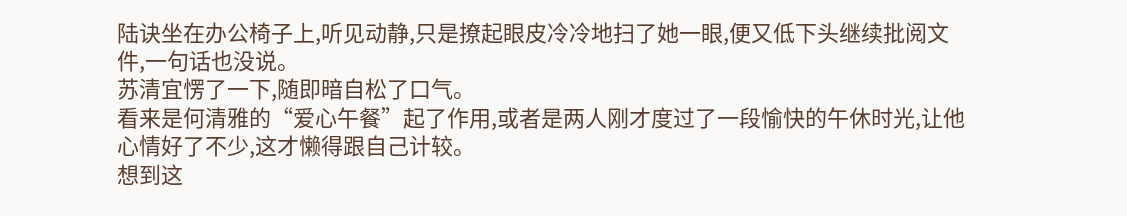陆诀坐在办公椅子上,听见动静,只是撩起眼皮冷冷地扫了她一眼,便又低下头继续批阅文件,一句话也没说。
苏清宜愣了一下,随即暗自松了口气。
看来是何清雅的“爱心午餐”起了作用,或者是两人刚才度过了一段愉快的午休时光,让他心情好了不少,这才懒得跟自己计较。
想到这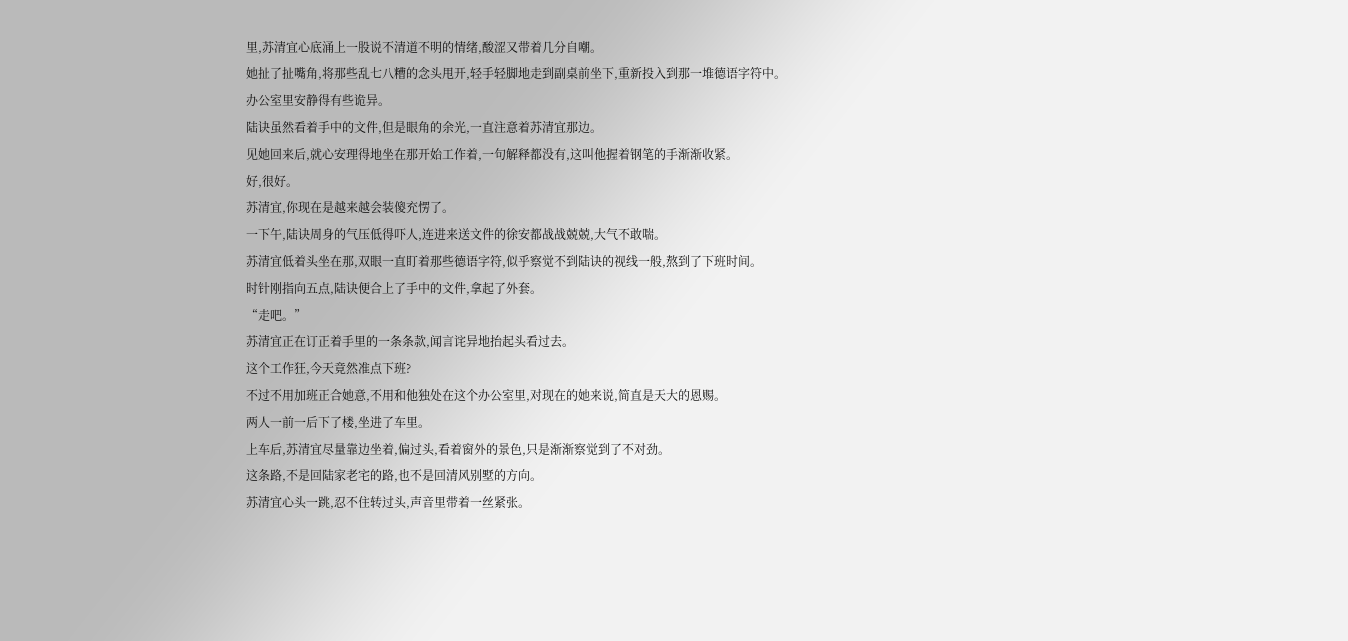里,苏清宜心底涌上一股说不清道不明的情绪,酸涩又带着几分自嘲。
她扯了扯嘴角,将那些乱七八糟的念头甩开,轻手轻脚地走到副桌前坐下,重新投入到那一堆德语字符中。
办公室里安静得有些诡异。
陆诀虽然看着手中的文件,但是眼角的余光,一直注意着苏清宜那边。
见她回来后,就心安理得地坐在那开始工作着,一句解释都没有,这叫他握着钢笔的手渐渐收紧。
好,很好。
苏清宜,你现在是越来越会装傻充愣了。
一下午,陆诀周身的气压低得吓人,连进来送文件的徐安都战战兢兢,大气不敢喘。
苏清宜低着头坐在那,双眼一直盯着那些德语字符,似乎察觉不到陆诀的视线一般,熬到了下班时间。
时针刚指向五点,陆诀便合上了手中的文件,拿起了外套。
“走吧。”
苏清宜正在订正着手里的一条条款,闻言诧异地抬起头看过去。
这个工作狂,今天竟然准点下班?
不过不用加班正合她意,不用和他独处在这个办公室里,对现在的她来说,简直是天大的恩赐。
两人一前一后下了楼,坐进了车里。
上车后,苏清宜尽量靠边坐着,偏过头,看着窗外的景色,只是渐渐察觉到了不对劲。
这条路,不是回陆家老宅的路,也不是回清风别墅的方向。
苏清宜心头一跳,忍不住转过头,声音里带着一丝紧张。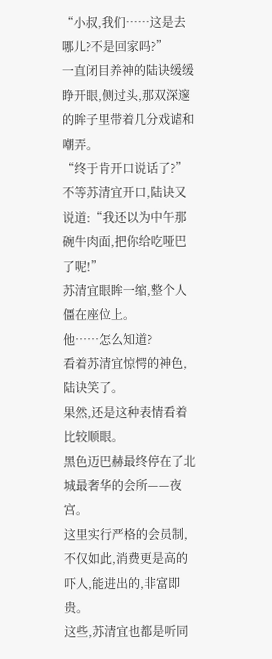“小叔,我们……这是去哪儿?不是回家吗?”
一直闭目养神的陆诀缓缓睁开眼,侧过头,那双深邃的眸子里带着几分戏谑和嘲弄。
“终于肯开口说话了?”
不等苏清宜开口,陆诀又说道:“我还以为中午那碗牛肉面,把你给吃哑巴了呢!”
苏清宜眼眸一缩,整个人僵在座位上。
他……怎么知道?
看着苏清宜惊愕的神色,陆诀笑了。
果然,还是这种表情看着比较顺眼。
黑色迈巴赫最终停在了北城最奢华的会所——夜宫。
这里实行严格的会员制,不仅如此,消费更是高的吓人,能进出的,非富即贵。
这些,苏清宜也都是听同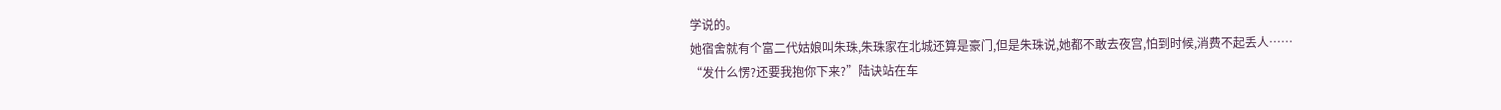学说的。
她宿舍就有个富二代姑娘叫朱珠,朱珠家在北城还算是豪门,但是朱珠说,她都不敢去夜宫,怕到时候,消费不起丢人……
“发什么愣?还要我抱你下来?”陆诀站在车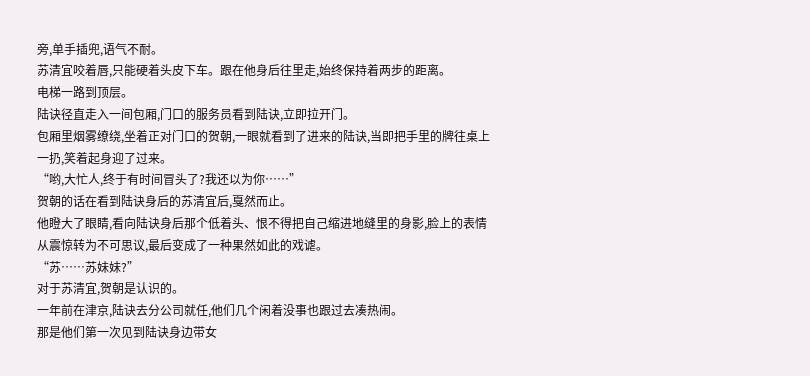旁,单手插兜,语气不耐。
苏清宜咬着唇,只能硬着头皮下车。跟在他身后往里走,始终保持着两步的距离。
电梯一路到顶层。
陆诀径直走入一间包厢,门口的服务员看到陆诀,立即拉开门。
包厢里烟雾缭绕,坐着正对门口的贺朝,一眼就看到了进来的陆诀,当即把手里的牌往桌上一扔,笑着起身迎了过来。
“哟,大忙人,终于有时间冒头了?我还以为你……”
贺朝的话在看到陆诀身后的苏清宜后,戛然而止。
他瞪大了眼睛,看向陆诀身后那个低着头、恨不得把自己缩进地缝里的身影,脸上的表情从震惊转为不可思议,最后变成了一种果然如此的戏谑。
“苏……苏妹妹?”
对于苏清宜,贺朝是认识的。
一年前在津京,陆诀去分公司就任,他们几个闲着没事也跟过去凑热闹。
那是他们第一次见到陆诀身边带女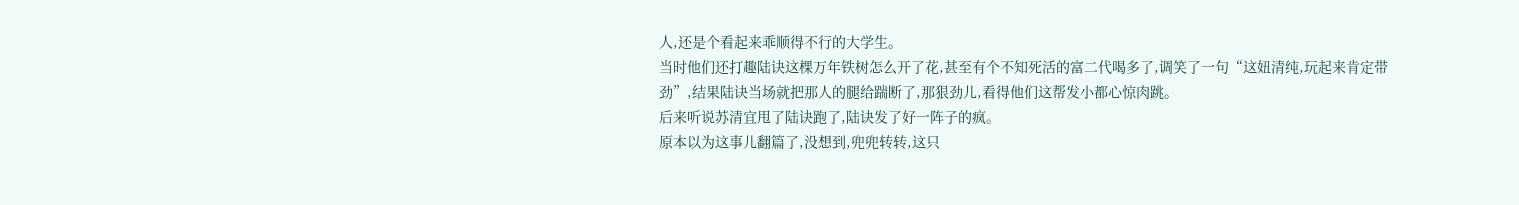人,还是个看起来乖顺得不行的大学生。
当时他们还打趣陆诀这棵万年铁树怎么开了花,甚至有个不知死活的富二代喝多了,调笑了一句“这妞清纯,玩起来肯定带劲”,结果陆诀当场就把那人的腿给踹断了,那狠劲儿,看得他们这帮发小都心惊肉跳。
后来听说苏清宜甩了陆诀跑了,陆诀发了好一阵子的疯。
原本以为这事儿翻篇了,没想到,兜兜转转,这只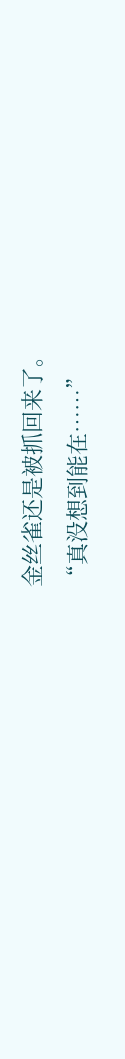金丝雀还是被抓回来了。
“真没想到能在……”